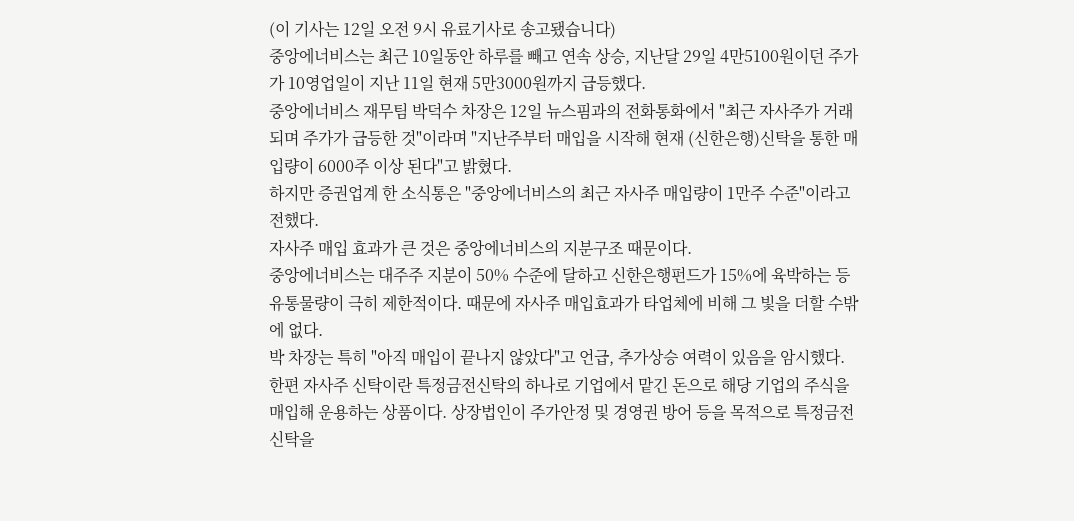(이 기사는 12일 오전 9시 유료기사로 송고됐습니다)
중앙에너비스는 최근 10일동안 하루를 빼고 연속 상승, 지난달 29일 4만5100원이던 주가가 10영업일이 지난 11일 현재 5만3000원까지 급등했다.
중앙에너비스 재무팀 박덕수 차장은 12일 뉴스핌과의 전화통화에서 "최근 자사주가 거래되며 주가가 급등한 것"이라며 "지난주부터 매입을 시작해 현재 (신한은행)신탁을 통한 매입량이 6000주 이상 된다"고 밝혔다.
하지만 증권업계 한 소식통은 "중앙에너비스의 최근 자사주 매입량이 1만주 수준"이라고 전했다.
자사주 매입 효과가 큰 것은 중앙에너비스의 지분구조 때문이다.
중앙에너비스는 대주주 지분이 50% 수준에 달하고 신한은행펀드가 15%에 육박하는 등 유통물량이 극히 제한적이다. 때문에 자사주 매입효과가 타업체에 비해 그 빛을 더할 수밖에 없다.
박 차장는 특히 "아직 매입이 끝나지 않았다"고 언급, 추가상승 여력이 있음을 암시했다.
한편 자사주 신탁이란 특정금전신탁의 하나로 기업에서 맡긴 돈으로 해당 기업의 주식을 매입해 운용하는 상품이다. 상장법인이 주가안정 및 경영권 방어 등을 목적으로 특정금전신탁을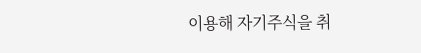이용해 자기주식을 취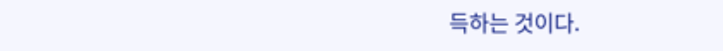득하는 것이다.